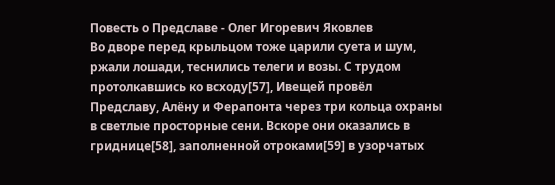Повесть о Предславе - Олег Игоревич Яковлев
Во дворе перед крыльцом тоже царили суета и шум, ржали лошади, теснились телеги и возы. С трудом протолкавшись ко всходу[57], Ивещей провёл Предславу, Алёну и Ферапонта через три кольца охраны в светлые просторные сени. Вскоре они оказались в гриднице[58], заполненной отроками[59] в узорчатых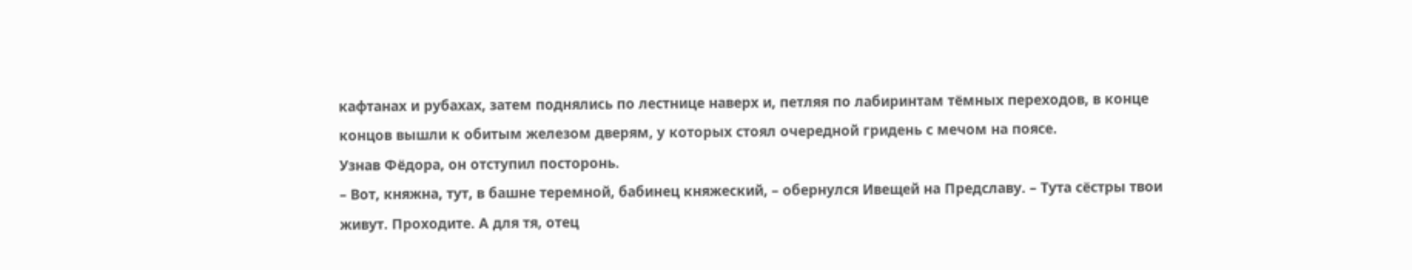кафтанах и рубахах, затем поднялись по лестнице наверх и, петляя по лабиринтам тёмных переходов, в конце концов вышли к обитым железом дверям, у которых стоял очередной гридень с мечом на поясе.
Узнав Фёдора, он отступил посторонь.
– Вот, княжна, тут, в башне теремной, бабинец княжеский, – обернулся Ивещей на Предславу. – Тута сёстры твои живут. Проходите. А для тя, отец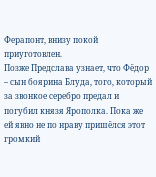Ферапонт, внизу покой приуготовлен.
Позже Предслава узнает, что Фёдор – сын боярина Блуда, того, который за звонкое серебро предал и погубил князя Ярополка. Пока же ей явно не по нраву пришёлся этот громкий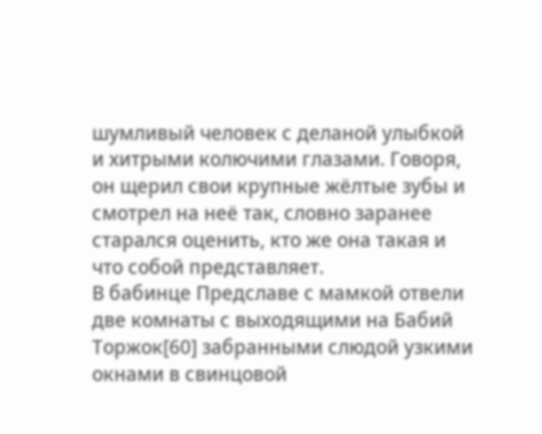шумливый человек с деланой улыбкой и хитрыми колючими глазами. Говоря, он щерил свои крупные жёлтые зубы и смотрел на неё так, словно заранее старался оценить, кто же она такая и что собой представляет.
В бабинце Предславе с мамкой отвели две комнаты с выходящими на Бабий Торжок[60] забранными слюдой узкими окнами в свинцовой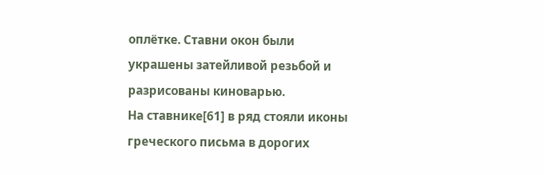оплётке. Ставни окон были украшены затейливой резьбой и разрисованы киноварью.
На ставнике[61] в ряд стояли иконы греческого письма в дорогих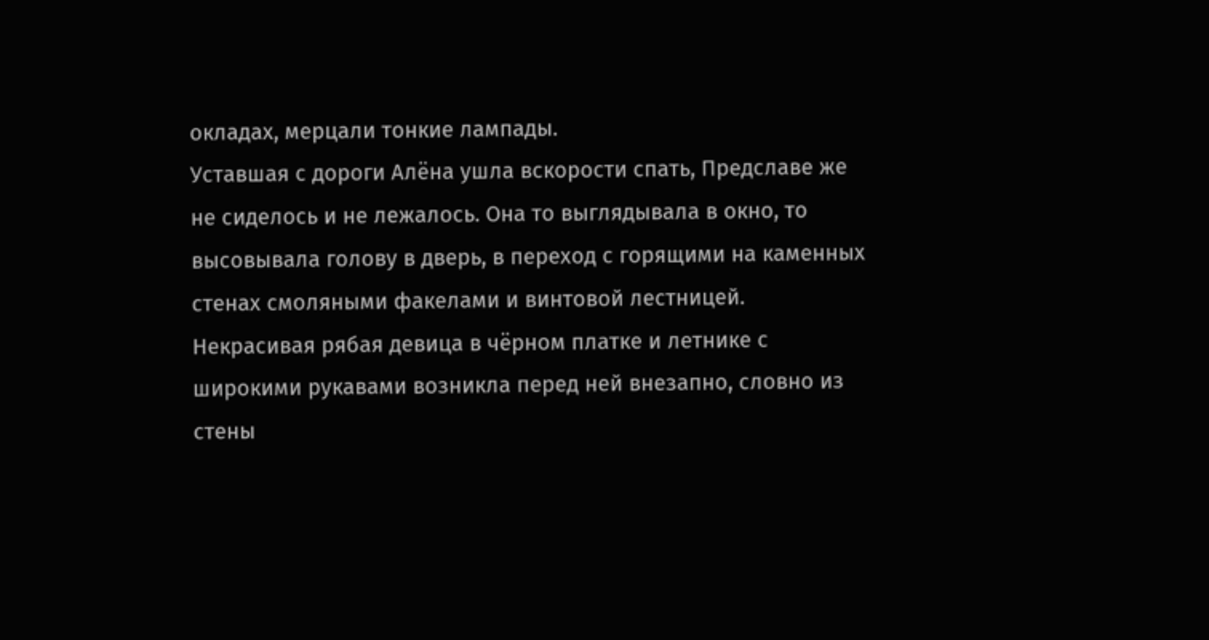окладах, мерцали тонкие лампады.
Уставшая с дороги Алёна ушла вскорости спать, Предславе же не сиделось и не лежалось. Она то выглядывала в окно, то высовывала голову в дверь, в переход с горящими на каменных стенах смоляными факелами и винтовой лестницей.
Некрасивая рябая девица в чёрном платке и летнике с широкими рукавами возникла перед ней внезапно, словно из стены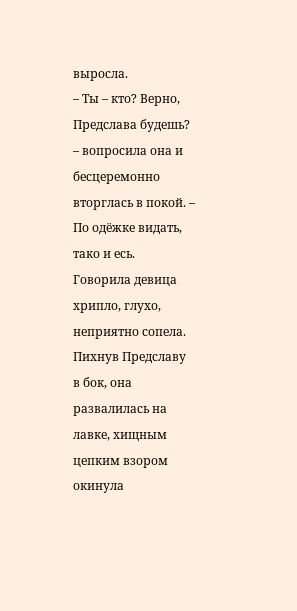выросла.
– Ты – кто? Верно, Предслава будешь? – вопросила она и бесцеремонно вторглась в покой. – По одёжке видать, тако и есь.
Говорила девица хрипло, глухо, неприятно сопела. Пихнув Предславу в бок, она развалилась на лавке, хищным цепким взором окинула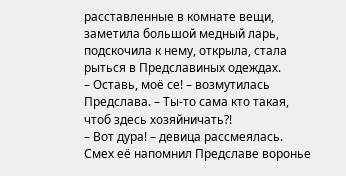расставленные в комнате вещи, заметила большой медный ларь, подскочила к нему, открыла, стала рыться в Предславиных одеждах.
– Оставь, моё се! – возмутилась Предслава. – Ты-то сама кто такая, чтоб здесь хозяйничать?!
– Вот дура! – девица рассмеялась. Смех её напомнил Предславе воронье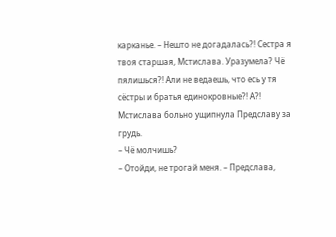карканье. – Нешто не догадалась?! Сестра я твоя старшая, Мстислава. Уразумела? Чё пялишься?! Али не ведаешь, что есь у тя сёстры и братья единокровные?! А?!
Мстислава больно ущипнула Предславу за грудь.
– Чё молчишь?
– Отойди, не трогай меня. – Предслава,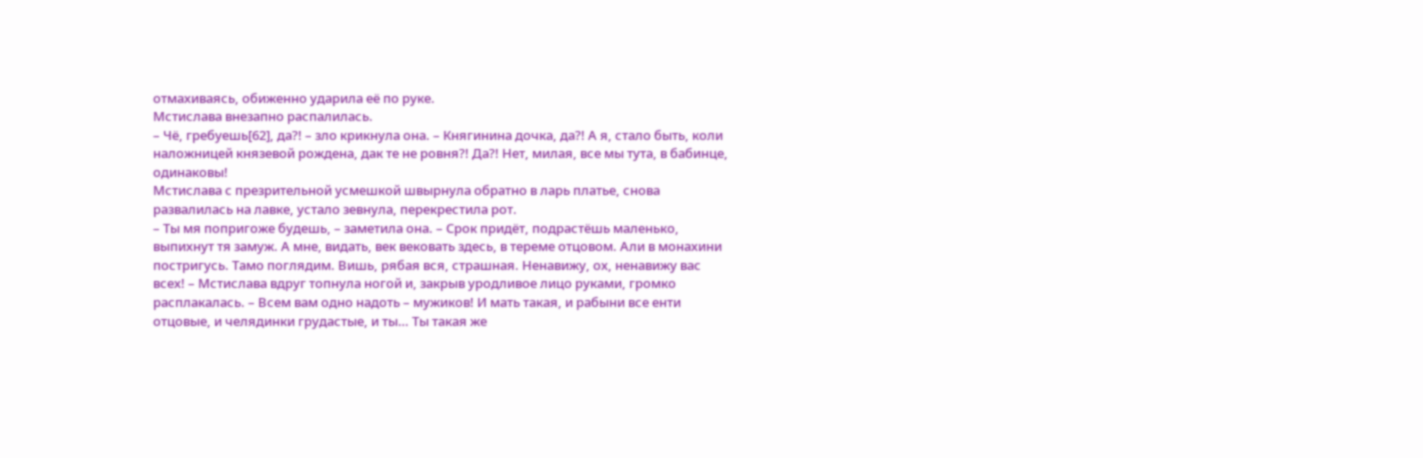отмахиваясь, обиженно ударила её по руке.
Мстислава внезапно распалилась.
– Чё, гребуешь[62], да?! – зло крикнула она. – Княгинина дочка, да?! А я, стало быть, коли наложницей князевой рождена, дак те не ровня?! Да?! Нет, милая, все мы тута, в бабинце, одинаковы!
Мстислава с презрительной усмешкой швырнула обратно в ларь платье, снова развалилась на лавке, устало зевнула, перекрестила рот.
– Ты мя попригоже будешь, – заметила она. – Срок придёт, подрастёшь маленько, выпихнут тя замуж. А мне, видать, век вековать здесь, в тереме отцовом. Али в монахини постригусь. Тамо поглядим. Вишь, рябая вся, страшная. Ненавижу, ох, ненавижу вас всех! – Мстислава вдруг топнула ногой и, закрыв уродливое лицо руками, громко расплакалась. – Всем вам одно надоть – мужиков! И мать такая, и рабыни все енти отцовые, и челядинки грудастые, и ты… Ты такая же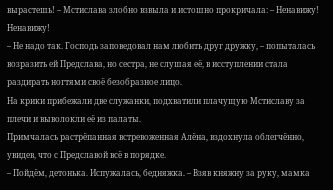вырастешь! – Мстислава злобно взвыла и истошно прокричала: – Ненавижу! Ненавижу!
– Не надо так. Господь заповедовал нам любить друг дружку, – попыталась возразить ей Предслава, но сестра, не слушая её, в исступлении стала раздирать ногтями своё безобразное лицо.
На крики прибежали две служанки, подхватили плачущую Мстиславу за плечи и выволокли её из палаты.
Примчалась растрёпанная встревоженная Алёна, вздохнула облегчённо, увидев, что с Предславой всё в порядке.
– Пойдём, детонька. Испужалась, бедняжка. – Взяв княжну за руку, мамка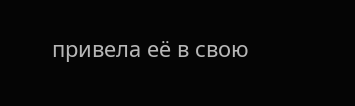привела её в свою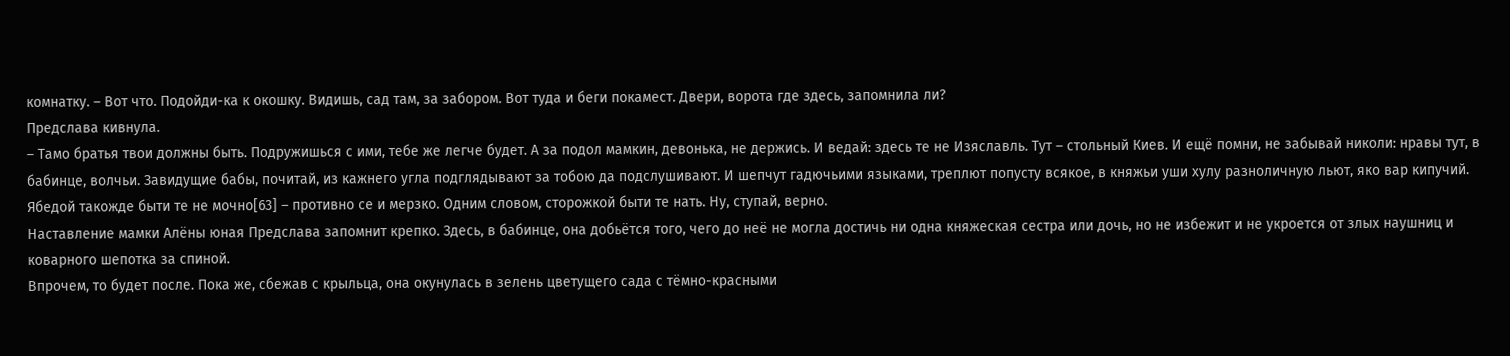комнатку. – Вот что. Подойди-ка к окошку. Видишь, сад там, за забором. Вот туда и беги покамест. Двери, ворота где здесь, запомнила ли?
Предслава кивнула.
– Тамо братья твои должны быть. Подружишься с ими, тебе же легче будет. А за подол мамкин, девонька, не держись. И ведай: здесь те не Изяславль. Тут – стольный Киев. И ещё помни, не забывай николи: нравы тут, в бабинце, волчьи. Завидущие бабы, почитай, из кажнего угла подглядывают за тобою да подслушивают. И шепчут гадючьими языками, треплют попусту всякое, в княжьи уши хулу разноличную льют, яко вар кипучий. Ябедой такожде быти те не мочно[63] – противно се и мерзко. Одним словом, сторожкой быти те нать. Ну, ступай, верно.
Наставление мамки Алёны юная Предслава запомнит крепко. Здесь, в бабинце, она добьётся того, чего до неё не могла достичь ни одна княжеская сестра или дочь, но не избежит и не укроется от злых наушниц и коварного шепотка за спиной.
Впрочем, то будет после. Пока же, сбежав с крыльца, она окунулась в зелень цветущего сада с тёмно-красными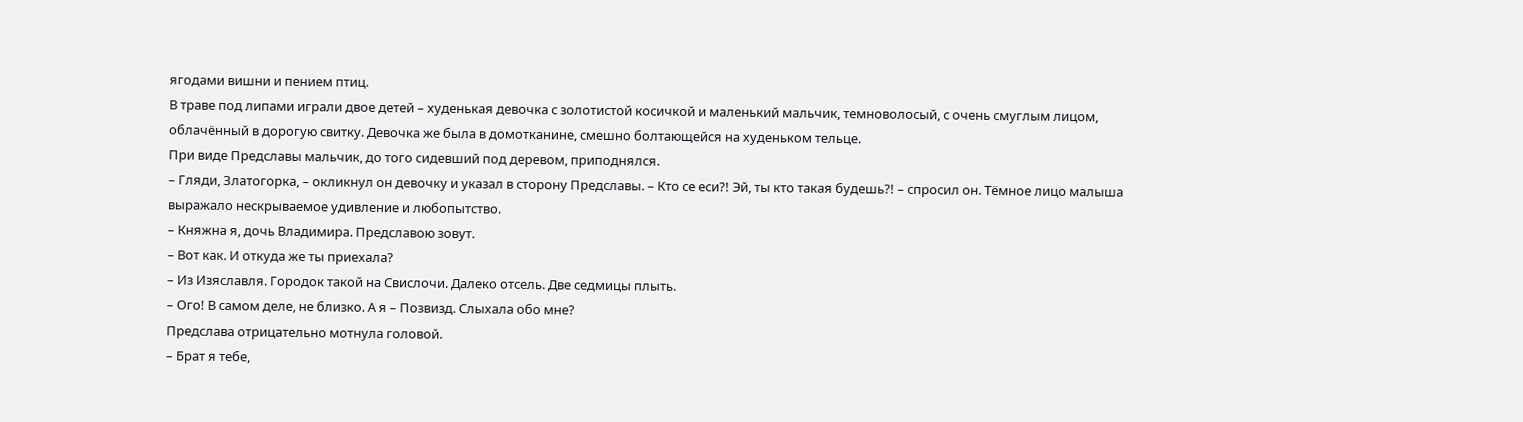ягодами вишни и пением птиц.
В траве под липами играли двое детей – худенькая девочка с золотистой косичкой и маленький мальчик, темноволосый, с очень смуглым лицом, облачённый в дорогую свитку. Девочка же была в домотканине, смешно болтающейся на худеньком тельце.
При виде Предславы мальчик, до того сидевший под деревом, приподнялся.
– Гляди, Златогорка, – окликнул он девочку и указал в сторону Предславы. – Кто се еси?! Эй, ты кто такая будешь?! – спросил он. Тёмное лицо малыша выражало нескрываемое удивление и любопытство.
– Княжна я, дочь Владимира. Предславою зовут.
– Вот как. И откуда же ты приехала?
– Из Изяславля. Городок такой на Свислочи. Далеко отсель. Две седмицы плыть.
– Ого! В самом деле, не близко. А я – Позвизд. Слыхала обо мне?
Предслава отрицательно мотнула головой.
– Брат я тебе,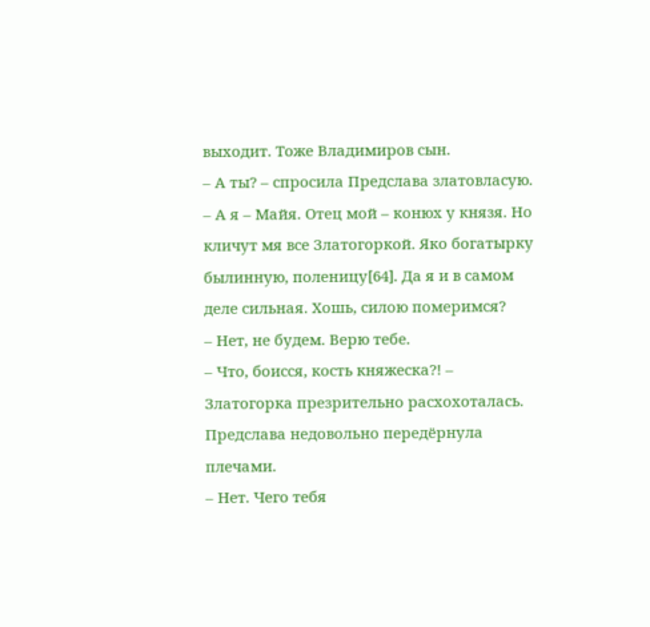выходит. Тоже Владимиров сын.
– А ты? – спросила Предслава златовласую.
– А я – Майя. Отец мой – конюх у князя. Но кличут мя все Златогоркой. Яко богатырку былинную, поленицу[64]. Да я и в самом деле сильная. Хошь, силою померимся?
– Нет, не будем. Верю тебе.
– Что, боисся, кость княжеска?! – Златогорка презрительно расхохоталась.
Предслава недовольно передёрнула плечами.
– Нет. Чего тебя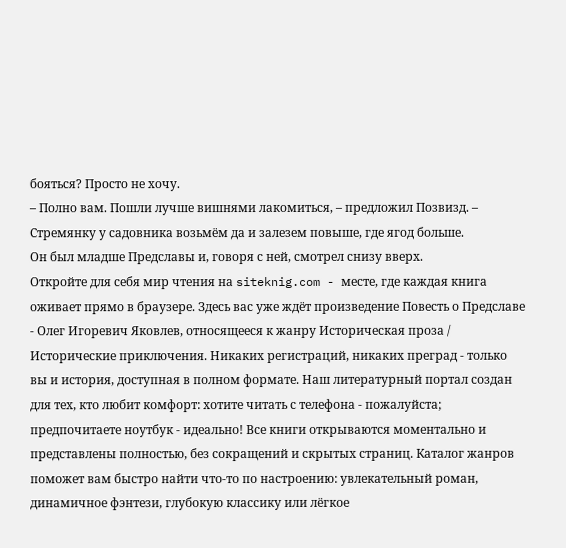бояться? Просто не хочу.
– Полно вам. Пошли лучше вишнями лакомиться, – предложил Позвизд. – Стремянку у садовника возьмём да и залезем повыше, где ягод больше.
Он был младше Предславы и, говоря с ней, смотрел снизу вверх.
Откройте для себя мир чтения на siteknig.com - месте, где каждая книга оживает прямо в браузере. Здесь вас уже ждёт произведение Повесть о Предславе - Олег Игоревич Яковлев, относящееся к жанру Историческая проза / Исторические приключения. Никаких регистраций, никаких преград - только вы и история, доступная в полном формате. Наш литературный портал создан для тех, кто любит комфорт: хотите читать с телефона - пожалуйста; предпочитаете ноутбук - идеально! Все книги открываются моментально и представлены полностью, без сокращений и скрытых страниц. Каталог жанров поможет вам быстро найти что-то по настроению: увлекательный роман, динамичное фэнтези, глубокую классику или лёгкое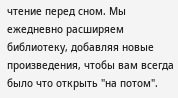чтение перед сном. Мы ежедневно расширяем библиотеку, добавляя новые произведения, чтобы вам всегда было что открыть "на потом".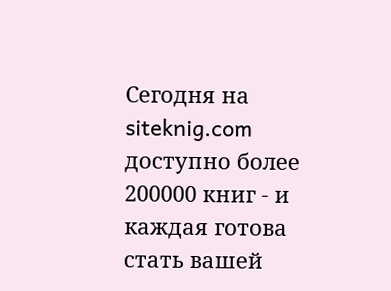Сегодня на siteknig.com доступно более 200000 книг - и каждая готова стать вашей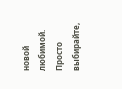новой любимой. Просто выбирайте,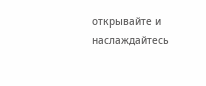открывайте и наслаждайтесь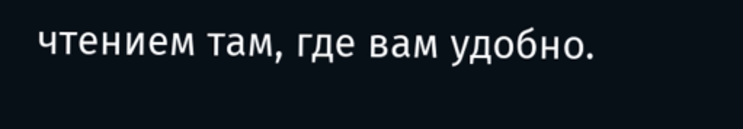чтением там, где вам удобно.